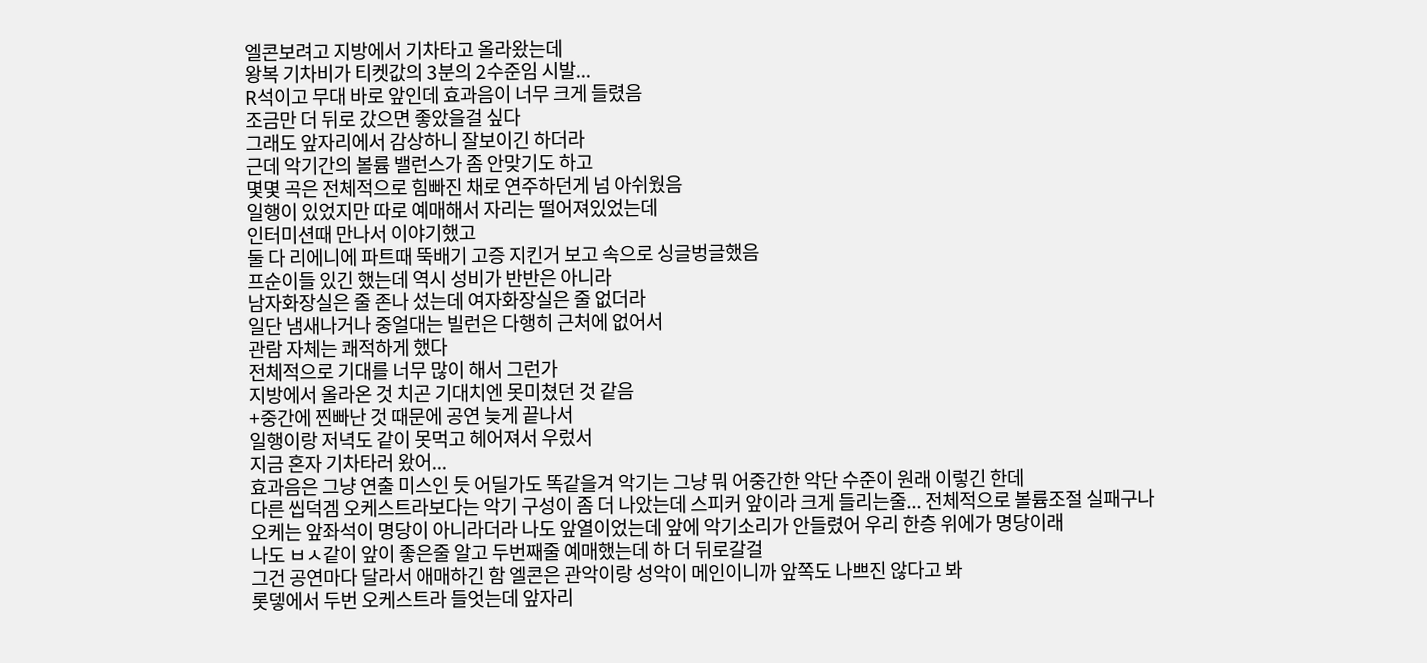엘콘보려고 지방에서 기차타고 올라왔는데
왕복 기차비가 티켓값의 3분의 2수준임 시발...
R석이고 무대 바로 앞인데 효과음이 너무 크게 들렸음
조금만 더 뒤로 갔으면 좋았을걸 싶다
그래도 앞자리에서 감상하니 잘보이긴 하더라
근데 악기간의 볼륨 밸런스가 좀 안맞기도 하고
몇몇 곡은 전체적으로 힘빠진 채로 연주하던게 넘 아쉬웠음
일행이 있었지만 따로 예매해서 자리는 떨어져있었는데
인터미션때 만나서 이야기했고
둘 다 리에니에 파트때 뚝배기 고증 지킨거 보고 속으로 싱글벙글했음
프순이들 있긴 했는데 역시 성비가 반반은 아니라
남자화장실은 줄 존나 섰는데 여자화장실은 줄 없더라
일단 냄새나거나 중얼대는 빌런은 다행히 근처에 없어서
관람 자체는 쾌적하게 했다
전체적으로 기대를 너무 많이 해서 그런가
지방에서 올라온 것 치곤 기대치엔 못미쳤던 것 같음
+중간에 찐빠난 것 때문에 공연 늦게 끝나서
일행이랑 저녁도 같이 못먹고 헤어져서 우렀서
지금 혼자 기차타러 왔어...
효과음은 그냥 연출 미스인 듯 어딜가도 똑같을겨 악기는 그냥 뭐 어중간한 악단 수준이 원래 이렇긴 한데
다른 씹덕겜 오케스트라보다는 악기 구성이 좀 더 나았는데 스피커 앞이라 크게 들리는줄... 전체적으로 볼륨조절 실패구나
오케는 앞좌석이 명당이 아니라더라 나도 앞열이었는데 앞에 악기소리가 안들렸어 우리 한층 위에가 명당이래
나도 ㅂㅅ같이 앞이 좋은줄 알고 두번째줄 예매했는데 하 더 뒤로갈걸
그건 공연마다 달라서 애매하긴 함 엘콘은 관악이랑 성악이 메인이니까 앞쪽도 나쁘진 않다고 봐
롯뎋에서 두번 오케스트라 들엇는데 앞자리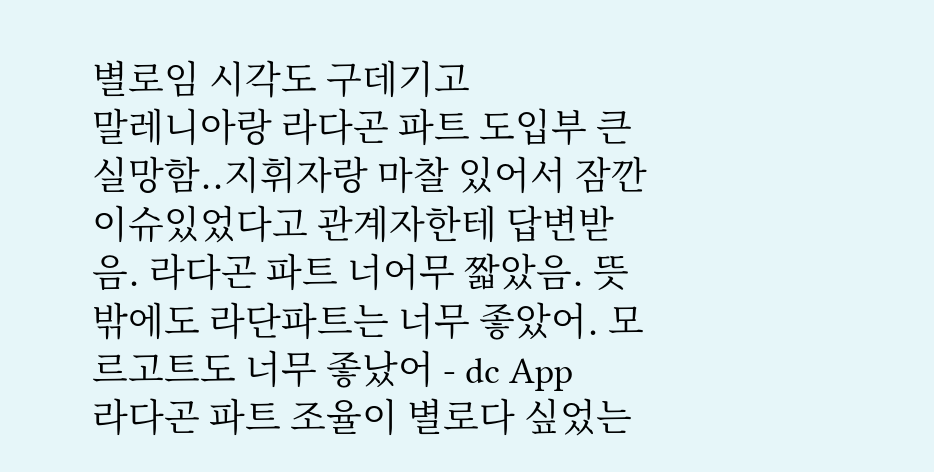별로임 시각도 구데기고
말레니아랑 라다곤 파트 도입부 큰 실망함..지휘자랑 마찰 있어서 잠깐 이슈있었다고 관계자한테 답변받음. 라다곤 파트 너어무 짧았음. 뜻밖에도 라단파트는 너무 좋았어. 모르고트도 너무 좋났어 - dc App
라다곤 파트 조율이 별로다 싶었는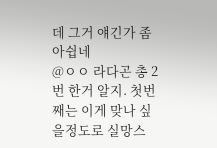데 그거 얘긴가 좀 아쉽네
@ㅇㅇ 라다곤 총 2번 한거 알지. 첫번째는 이게 맞나 싶을정도로 실망스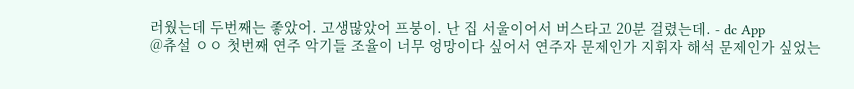러웠는데 두번째는 좋았어. 고생많았어 프붕이. 난 집 서울이어서 버스타고 20분 걸렸는데. - dc App
@츄설 ㅇㅇ 첫번째 연주 악기들 조율이 너무 엉망이다 싶어서 연주자 문제인가 지휘자 해석 문제인가 싶었는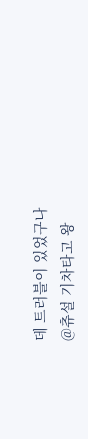데 트러블이 있었구나
@츄설 기차타고 왕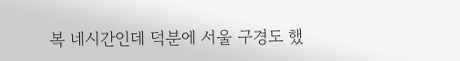복 네시간인데 덕분에 서울 구경도 했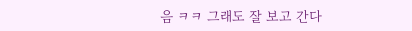음 ㅋㅋ 그래도 잘 보고 간다